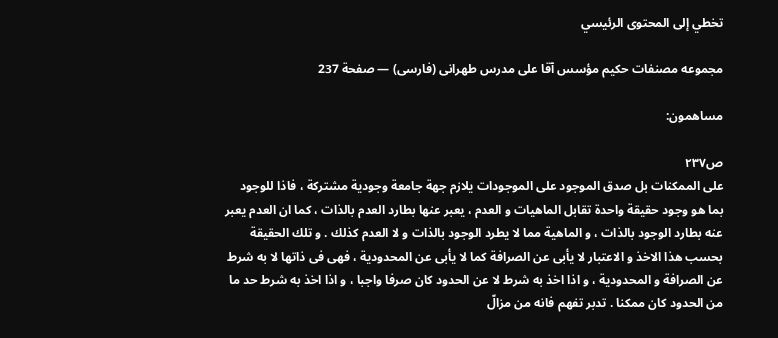تخطي إلى المحتوى الرئيسي

مجموعه مصنفات حكيم مؤسس آقا على مدرس طهرانى (فارسى) — صفحة 237

مساهمون:

ص٢٣٧
على الممكنات بل صدق الموجود على الموجودات يلازم جهة جامعة وجودية مشتركة ، فاذا للوجود بما هو وجود حقيقة واحدة تقابل الماهيات و العدم ، يعبر عنها بطارد العدم بالذات ، كما ان العدم يعبر عنه بطارد الوجود بالذات ، و الماهية مما لا يطرد الوجود بالذات و لا العدم كذلك . و تلك الحقيقة بحسب هذا الاخذ و الاعتبار لا يأبى عن الصرافة كما لا يأبى عن المحدودية ، فهى فى ذاتها لا به شرط عن الصرافة و المحدودية ، و اذا اخذ به شرط لا عن الحدود كان صرفا واجبا ، و اذا اخذ به شرط حد ما من الحدود كان ممكنا . تدبر تفهم فانه من مزالّ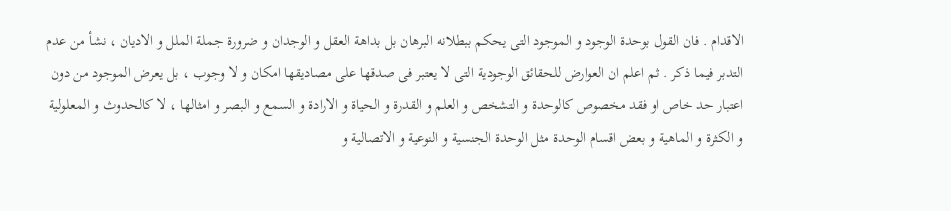الاقدام . فان القول بوحدة الوجود و الموجود التى يحكم ببطلانه البرهان بل بداهة العقل و الوجدان و ضرورة جملة الملل و الاديان ، نشأ من عدم التدبر فيما ذكر . ثم اعلم ان العوارض للحقائق الوجودية التى لا يعتبر فى صدقها على مصاديقها امكان و لا وجوب ، بل يعرض الموجود من دون اعتبار حد خاص او فقد مخصوص كالوحدة و التشخص و العلم و القدرة و الحياة و الارادة و السمع و البصر و امثالها ، لا كالحدوث و المعلولية و الكثرة و الماهية و بعض اقسام الوحدة مثل الوحدة الجنسية و النوعية و الاتصالية و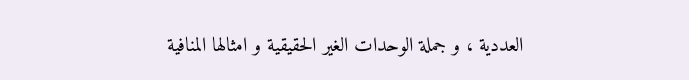العددية ، و جملة الوحدات الغير الحقيقية و امثالها المنافية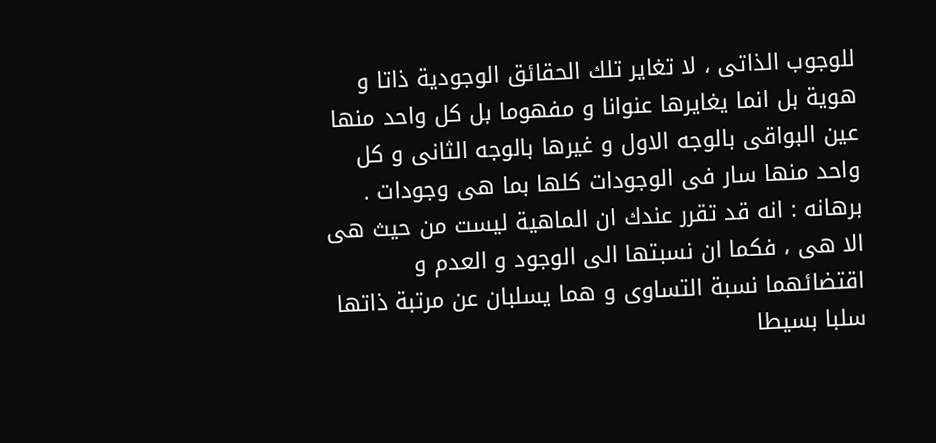للوجوب الذاتى ، لا تغاير تلك الحقائق الوجودية ذاتا و هوية بل انما يغايرها عنوانا و مفهوما بل كل واحد منها عين البواقى بالوجه الاول و غيرها بالوجه الثانى و كل واحد منها سار فى الوجودات كلها بما هى وجودات . برهانه : انه قد تقرر عندك ان الماهية ليست من حيث هى الا هى ، فكما ان نسبتها الى الوجود و العدم و اقتضائهما نسبة التساوى و هما يسلبان عن مرتبة ذاتها سلبا بسيطا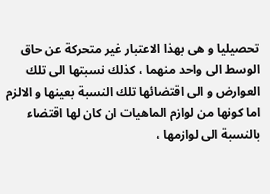تحصيليا و هى بهذا الاعتبار غير متحركة عن حاق الوسط الى واحد منهما ، كذلك نسبتها الى تلك العوارض و الى اقتضائها تلك النسبة بعينها و الالزم اما كونها من لوازم الماهيات ان كان لها اقتضاء بالنسبة الى لوازمها ،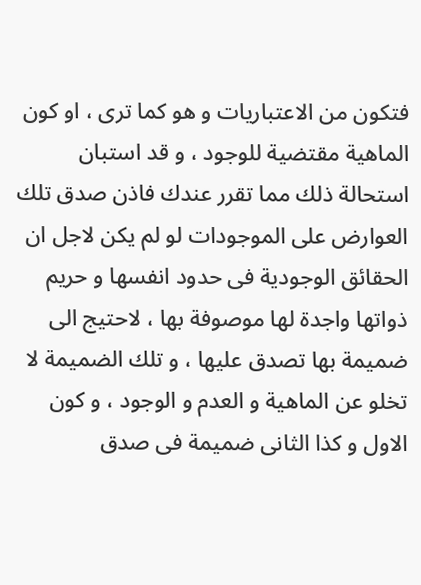فتكون من الاعتباريات و هو كما ترى ، او كون الماهية مقتضية للوجود ، و قد استبان استحالة ذلك مما تقرر عندك فاذن صدق تلك العوارض على الموجودات لو لم يكن لاجل ان الحقائق الوجودية فى حدود انفسها و حريم ذواتها واجدة لها موصوفة بها ، لاحتيج الى ضميمة بها تصدق عليها ، و تلك الضميمة لا تخلو عن الماهية و العدم و الوجود ، و كون الاول و كذا الثانى ضميمة فى صدق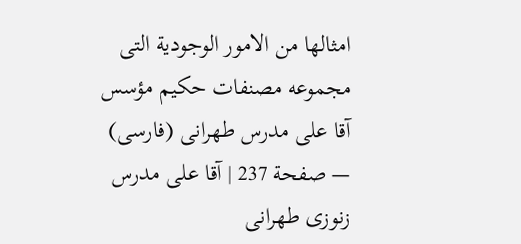امثالها من الامور الوجودية التى
مجموعه مصنفات حكيم مؤسس آقا على مدرس طهرانى (فارسى) — صفحة 237 | آقا على مدرس زنوزى طهرانى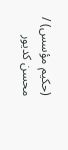(حكيم مؤسس) / محسن كديور